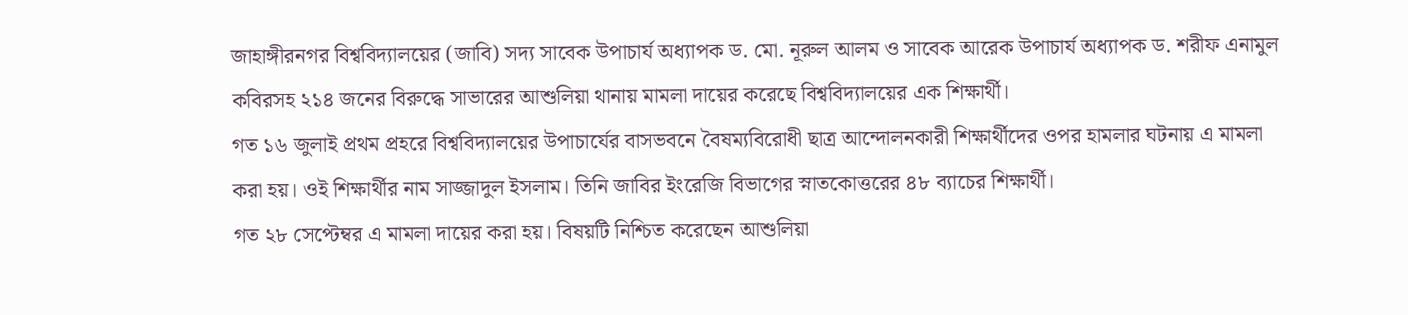জাহাঙ্গীরনগর বিশ্ববিদ্যালয়ের (জাবি) সদ্য সাবেক উপাচার্য অধ্যাপক ড. মো. নূরুল আলম ও সাবেক আরেক উপাচার্য অধ্যাপক ড. শরীফ এনামুল কবিরসহ ২১৪ জনের বিরুদ্ধে সাভারের আশুলিয়া থানায় মামলা দায়ের করেছে বিশ্ববিদ্যালয়ের এক শিক্ষার্থী।
গত ১৬ জুলাই প্রথম প্রহরে বিশ্ববিদ্যালয়ের উপাচার্যের বাসভবনে বৈষম্যবিরোধী ছাত্র আন্দোলনকারী শিক্ষার্থীদের ওপর হামলার ঘটনায় এ মামলা করা হয়। ওই শিক্ষার্থীর নাম সাজ্জাদুল ইসলাম। তিনি জাবির ইংরেজি বিভাগের স্নাতকোত্তরের ৪৮ ব্যাচের শিক্ষার্থী।
গত ২৮ সেপ্টেম্বর এ মামলা দায়ের করা হয়। বিষয়টি নিশ্চিত করেছেন আশুলিয়া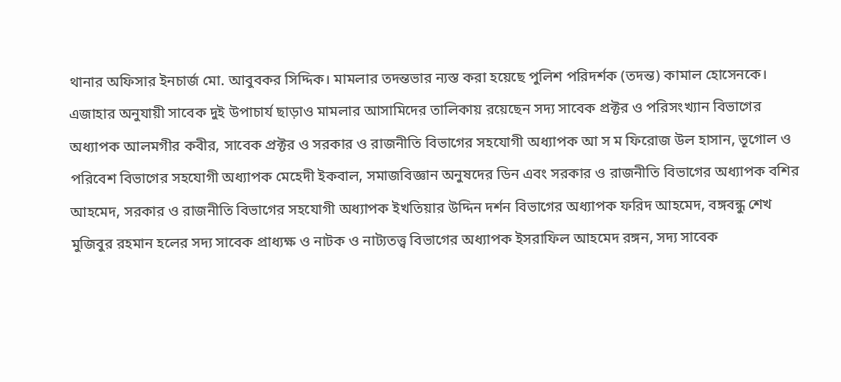থানার অফিসার ইনচার্জ মো. আবুবকর সিদ্দিক। মামলার তদন্তভার ন্যস্ত করা হয়েছে পুলিশ পরিদর্শক (তদন্ত) কামাল হোসেনকে।
এজাহার অনুযায়ী সাবেক দুই উপাচার্য ছাড়াও মামলার আসামিদের তালিকায় রয়েছেন সদ্য সাবেক প্রক্টর ও পরিসংখ্যান বিভাগের অধ্যাপক আলমগীর কবীর, সাবেক প্রক্টর ও সরকার ও রাজনীতি বিভাগের সহযোগী অধ্যাপক আ স ম ফিরোজ উল হাসান, ভূগোল ও পরিবেশ বিভাগের সহযোগী অধ্যাপক মেহেদী ইকবাল, সমাজবিজ্ঞান অনুষদের ডিন এবং সরকার ও রাজনীতি বিভাগের অধ্যাপক বশির আহমেদ, সরকার ও রাজনীতি বিভাগের সহযোগী অধ্যাপক ইখতিয়ার উদ্দিন দর্শন বিভাগের অধ্যাপক ফরিদ আহমেদ, বঙ্গবন্ধু শেখ মুজিবুর রহমান হলের সদ্য সাবেক প্রাধ্যক্ষ ও নাটক ও নাট্যতত্ত্ব বিভাগের অধ্যাপক ইসরাফিল আহমেদ রঙ্গন, সদ্য সাবেক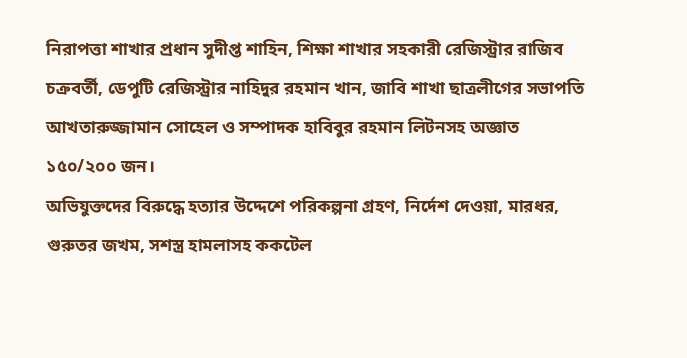নিরাপত্তা শাখার প্রধান সুদীপ্ত শাহিন, শিক্ষা শাখার সহকারী রেজিস্ট্রার রাজিব চক্রবর্তী, ডেপুটি রেজিস্ট্রার নাহিদুর রহমান খান, জাবি শাখা ছাত্রলীগের সভাপতি আখতারুজ্জামান সোহেল ও সম্পাদক হাবিবুর রহমান লিটনসহ অজ্ঞাত ১৫০/২০০ জন।
অভিযুক্তদের বিরুদ্ধে হত্যার উদ্দেশে পরিকল্পনা গ্রহণ, নির্দেশ দেওয়া, মারধর, গুরুতর জখম, সশস্ত্র হামলাসহ ককটেল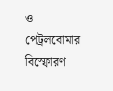ও পেট্রলবোমার বিস্ফোরণ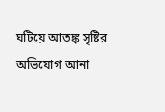ঘটিয়ে আতঙ্ক সৃষ্টির অভিযোগ আনা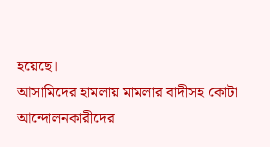হয়েছে।
আসামিদের হামলায় মামলার বাদীসহ কোটা আন্দোলনকারীদের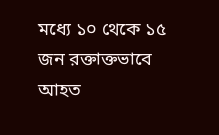মধ্যে ১০ থেকে ১৫ জন রক্তাক্তভাবে আহত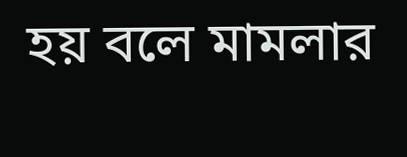হয় বলে মামলার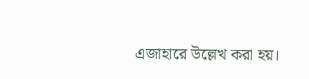এজাহারে উল্লেখ করা হয়।